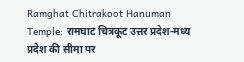Ramghat Chitrakoot Hanuman Temple: रामघाट चित्रकूट उत्तर प्रदेश-मध्य प्रदेश की सीमा पर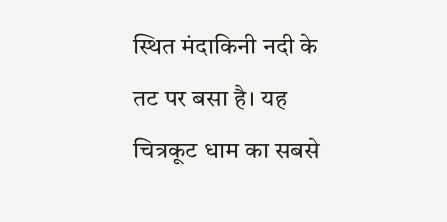स्थित मंदाकिनी नदी के तट पर बसा है। यह चित्रकूट धाम का सबसे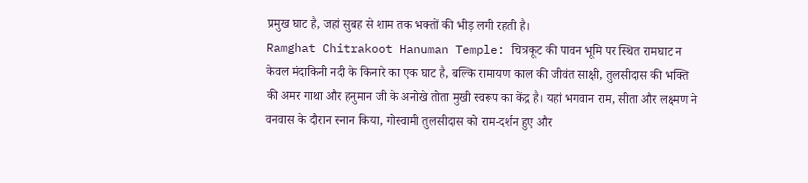प्रमुख घाट है, जहां सुबह से शाम तक भक्तों की भीड़ लगी रहती है।
Ramghat Chitrakoot Hanuman Temple: चित्रकूट की पावन भूमि पर स्थित रामघाट न केवल मंदाकिनी नदी के किनारे का एक घाट है, बल्कि रामायण काल की जीवंत साक्षी, तुलसीदास की भक्ति की अमर गाथा और हनुमान जी के अनोखे तोता मुखी स्वरूप का केंद्र है। यहां भगवान राम, सीता और लक्ष्मण ने वनवास के दौरान स्नान किया, गोस्वामी तुलसीदास को राम-दर्शन हुए और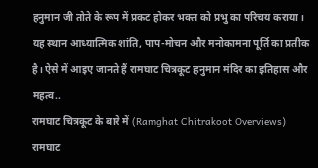हनुमान जी तोते के रूप में प्रकट होकर भक्त को प्रभु का परिचय कराया। यह स्थान आध्यात्मिक शांति, पाप-मोचन और मनोकामना पूर्ति का प्रतीक है। ऐसे में आइए जानते हैं रामघाट चित्रकूट हनुमान मंदिर का इतिहास और महत्व..
रामघाट चित्रकूट के बारे में (Ramghat Chitrakoot Overviews)
रामघाट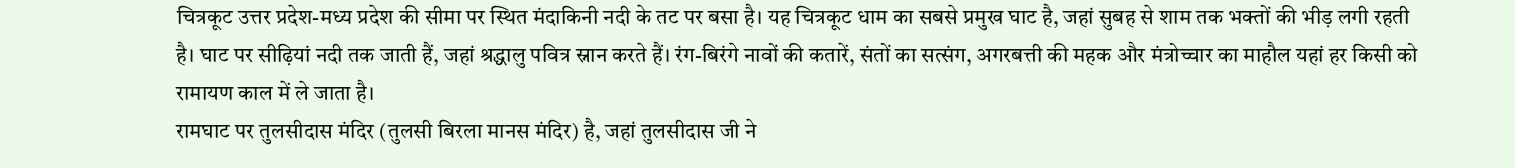चित्रकूट उत्तर प्रदेश-मध्य प्रदेश की सीमा पर स्थित मंदाकिनी नदी के तट पर बसा है। यह चित्रकूट धाम का सबसे प्रमुख घाट है, जहां सुबह से शाम तक भक्तों की भीड़ लगी रहती है। घाट पर सीढ़ियां नदी तक जाती हैं, जहां श्रद्धालु पवित्र स्नान करते हैं। रंग-बिरंगे नावों की कतारें, संतों का सत्संग, अगरबत्ती की महक और मंत्रोच्चार का माहौल यहां हर किसी को रामायण काल में ले जाता है।
रामघाट पर तुलसीदास मंदिर (तुलसी बिरला मानस मंदिर) है, जहां तुलसीदास जी ने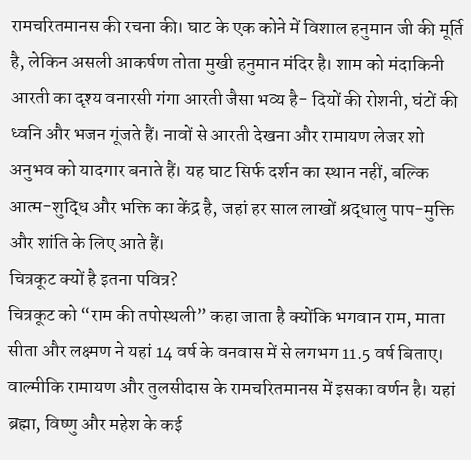रामचरितमानस की रचना की। घाट के एक कोने में विशाल हनुमान जी की मूर्ति है, लेकिन असली आकर्षण तोता मुखी हनुमान मंदिर है। शाम को मंदाकिनी आरती का दृश्य वनारसी गंगा आरती जैसा भव्य है- दियों की रोशनी, घंटों की ध्वनि और भजन गूंजते हैं। नावों से आरती देखना और रामायण लेजर शो अनुभव को यादगार बनाते हैं। यह घाट सिर्फ दर्शन का स्थान नहीं, बल्कि आत्म-शुद्धि और भक्ति का केंद्र है, जहां हर साल लाखों श्रद्धालु पाप-मुक्ति और शांति के लिए आते हैं।
चित्रकूट क्यों है इतना पवित्र?
चित्रकूट को “राम की तपोस्थली” कहा जाता है क्योंकि भगवान राम, माता सीता और लक्ष्मण ने यहां 14 वर्ष के वनवास में से लगभग 11.5 वर्ष बिताए। वाल्मीकि रामायण और तुलसीदास के रामचरितमानस में इसका वर्णन है। यहां ब्रह्मा, विष्णु और महेश के कई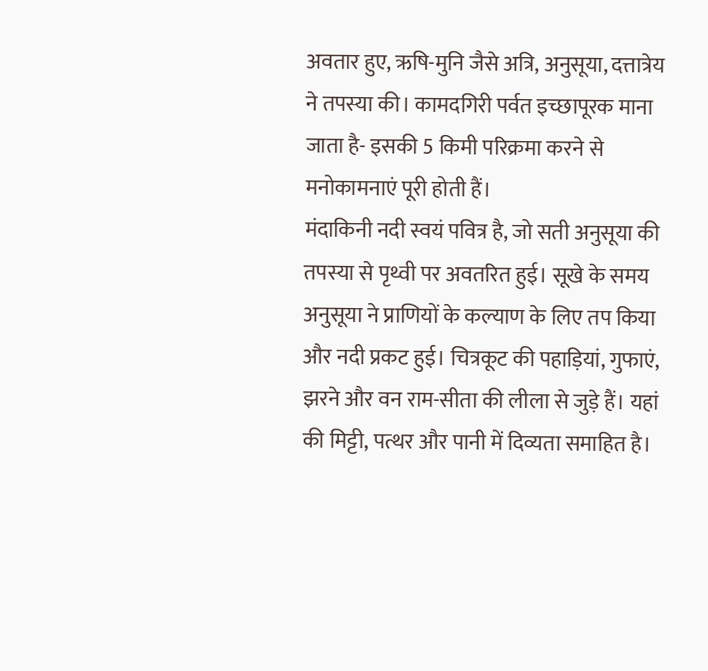अवतार हुए, ऋषि-मुनि जैसे अत्रि, अनुसूया, दत्तात्रेय ने तपस्या की। कामदगिरी पर्वत इच्छापूरक माना जाता है- इसकी 5 किमी परिक्रमा करने से मनोकामनाएं पूरी होती हैं।
मंदाकिनी नदी स्वयं पवित्र है, जो सती अनुसूया की तपस्या से पृथ्वी पर अवतरित हुई। सूखे के समय अनुसूया ने प्राणियों के कल्याण के लिए तप किया और नदी प्रकट हुई। चित्रकूट की पहाड़ियां, गुफाएं, झरने और वन राम-सीता की लीला से जुड़े हैं। यहां की मिट्टी, पत्थर और पानी में दिव्यता समाहित है।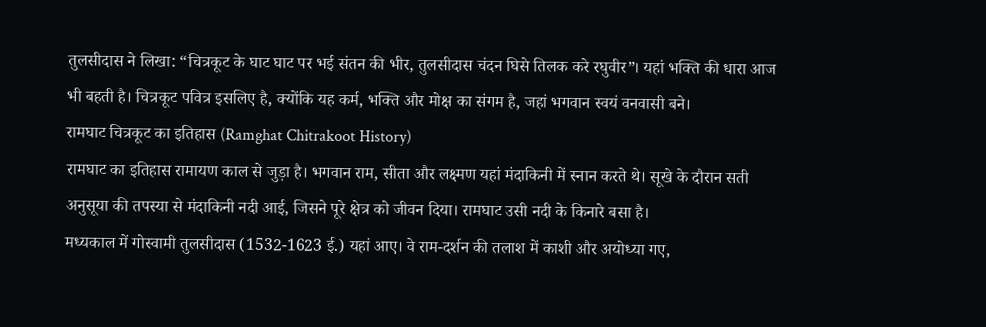तुलसीदास ने लिखा: “चित्रकूट के घाट घाट पर भई संतन की भीर, तुलसीदास चंदन घिसे तिलक करे रघुवीर”। यहां भक्ति की धारा आज भी बहती है। चित्रकूट पवित्र इसलिए है, क्योंकि यह कर्म, भक्ति और मोक्ष का संगम है, जहां भगवान स्वयं वनवासी बने।
रामघाट चित्रकूट का इतिहास (Ramghat Chitrakoot History)
रामघाट का इतिहास रामायण काल से जुड़ा है। भगवान राम, सीता और लक्ष्मण यहां मंदाकिनी में स्नान करते थे। सूखे के दौरान सती अनुसूया की तपस्या से मंदाकिनी नदी आई, जिसने पूरे क्षेत्र को जीवन दिया। रामघाट उसी नदी के किनारे बसा है।
मध्यकाल में गोस्वामी तुलसीदास (1532-1623 ई.) यहां आए। वे राम-दर्शन की तलाश में काशी और अयोध्या गए,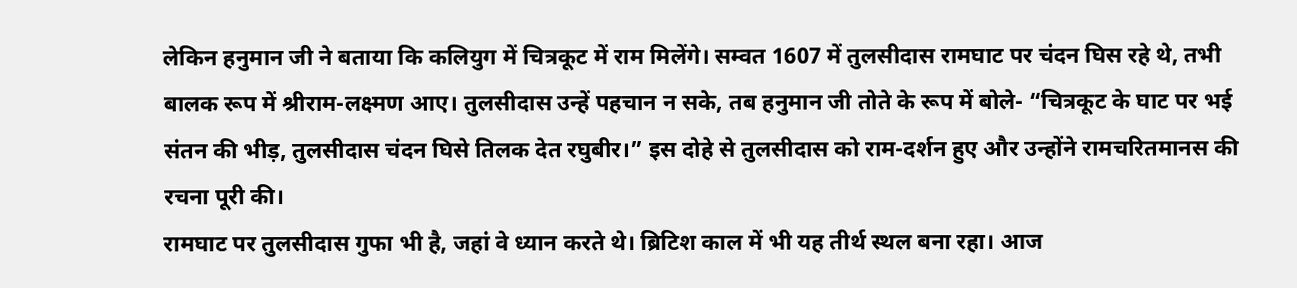लेकिन हनुमान जी ने बताया कि कलियुग में चित्रकूट में राम मिलेंगे। सम्वत 1607 में तुलसीदास रामघाट पर चंदन घिस रहे थे, तभी बालक रूप में श्रीराम-लक्ष्मण आए। तुलसीदास उन्हें पहचान न सके, तब हनुमान जी तोते के रूप में बोले- “चित्रकूट के घाट पर भई संतन की भीड़, तुलसीदास चंदन घिसे तिलक देत रघुबीर।” इस दोहे से तुलसीदास को राम-दर्शन हुए और उन्होंने रामचरितमानस की रचना पूरी की।
रामघाट पर तुलसीदास गुफा भी है, जहां वे ध्यान करते थे। ब्रिटिश काल में भी यह तीर्थ स्थल बना रहा। आज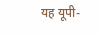यह यूपी-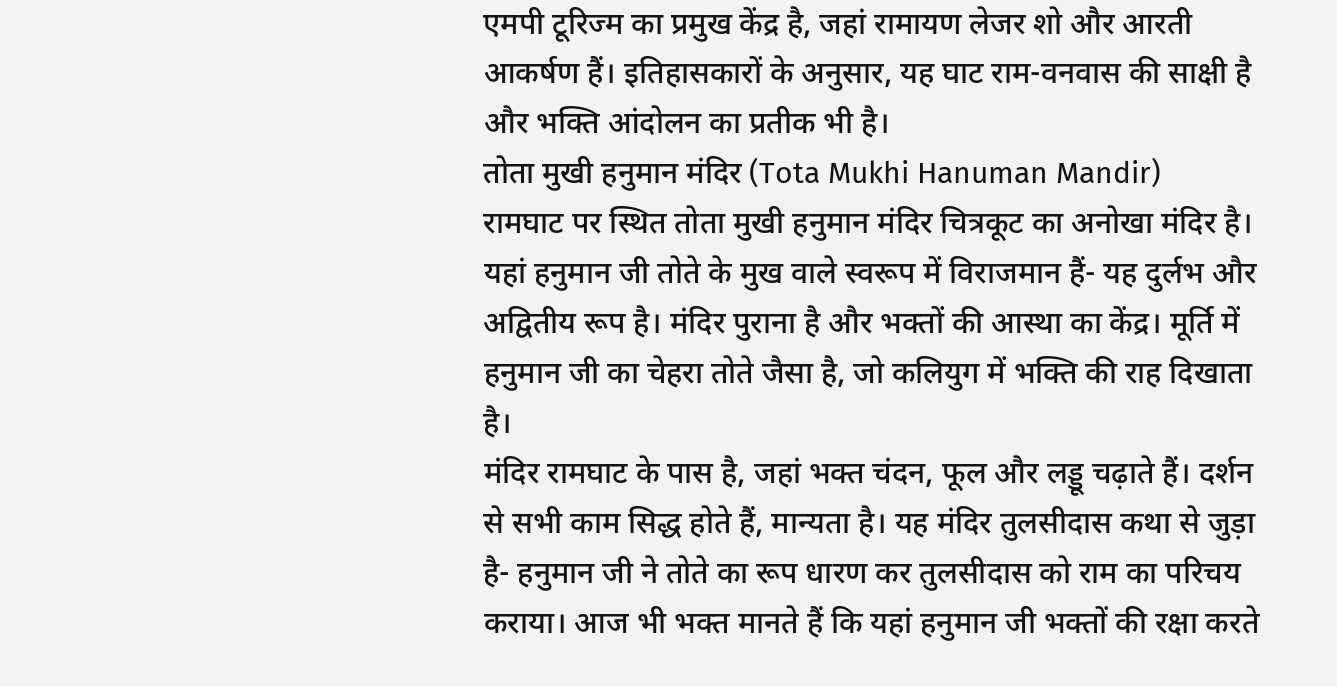एमपी टूरिज्म का प्रमुख केंद्र है, जहां रामायण लेजर शो और आरती आकर्षण हैं। इतिहासकारों के अनुसार, यह घाट राम-वनवास की साक्षी है और भक्ति आंदोलन का प्रतीक भी है।
तोता मुखी हनुमान मंदिर (Tota Mukhi Hanuman Mandir)
रामघाट पर स्थित तोता मुखी हनुमान मंदिर चित्रकूट का अनोखा मंदिर है। यहां हनुमान जी तोते के मुख वाले स्वरूप में विराजमान हैं- यह दुर्लभ और अद्वितीय रूप है। मंदिर पुराना है और भक्तों की आस्था का केंद्र। मूर्ति में हनुमान जी का चेहरा तोते जैसा है, जो कलियुग में भक्ति की राह दिखाता है।
मंदिर रामघाट के पास है, जहां भक्त चंदन, फूल और लड्डू चढ़ाते हैं। दर्शन से सभी काम सिद्ध होते हैं, मान्यता है। यह मंदिर तुलसीदास कथा से जुड़ा है- हनुमान जी ने तोते का रूप धारण कर तुलसीदास को राम का परिचय कराया। आज भी भक्त मानते हैं कि यहां हनुमान जी भक्तों की रक्षा करते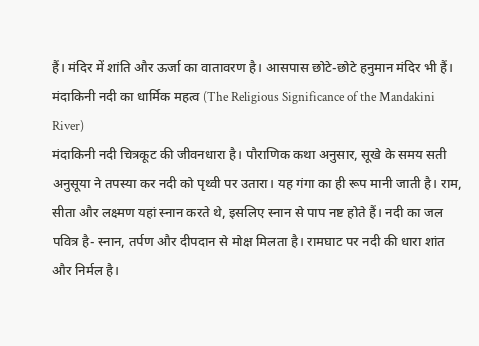हैं। मंदिर में शांति और ऊर्जा का वातावरण है। आसपास छोटे-छोटे हनुमान मंदिर भी हैं।
मंदाकिनी नदी का धार्मिक महत्व (The Religious Significance of the Mandakini River)
मंदाकिनी नदी चित्रकूट की जीवनधारा है। पौराणिक कथा अनुसार, सूखे के समय सती अनुसूया ने तपस्या कर नदी को पृथ्वी पर उतारा। यह गंगा का ही रूप मानी जाती है। राम, सीता और लक्ष्मण यहां स्नान करते थे, इसलिए स्नान से पाप नष्ट होते हैं। नदी का जल पवित्र है- स्नान, तर्पण और दीपदान से मोक्ष मिलता है। रामघाट पर नदी की धारा शांत और निर्मल है।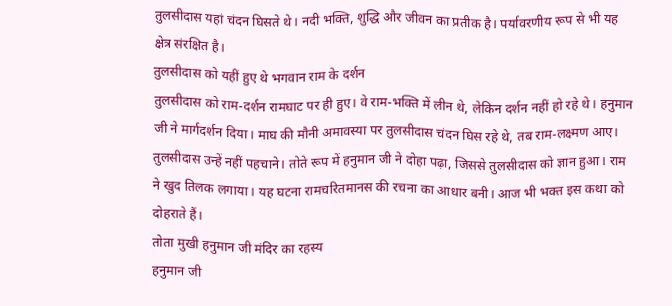तुलसीदास यहां चंदन घिसते थे। नदी भक्ति, शुद्धि और जीवन का प्रतीक है। पर्यावरणीय रूप से भी यह क्षेत्र संरक्षित है।
तुलसीदास को यहीं हुए थे भगवान राम के दर्शन
तुलसीदास को राम-दर्शन रामघाट पर ही हुए। वे राम-भक्ति में लीन थे, लेकिन दर्शन नहीं हो रहे थे। हनुमान जी ने मार्गदर्शन दिया। माघ की मौनी अमावस्या पर तुलसीदास चंदन घिस रहे थे, तब राम-लक्ष्मण आए। तुलसीदास उन्हें नहीं पहचाने। तोते रूप में हनुमान जी ने दोहा पढ़ा, जिससे तुलसीदास को ज्ञान हुआ। राम ने खुद तिलक लगाया। यह घटना रामचरितमानस की रचना का आधार बनी। आज भी भक्त इस कथा को दोहराते हैं।
तोता मुखी हनुमान जी मंदिर का रहस्य
हनुमान जी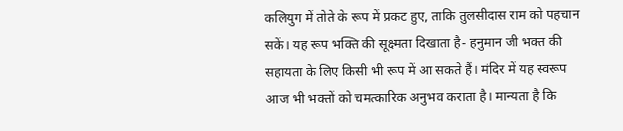कलियुग में तोते के रूप में प्रकट हुए, ताकि तुलसीदास राम को पहचान सकें। यह रूप भक्ति की सूक्ष्मता दिखाता है- हनुमान जी भक्त की सहायता के लिए किसी भी रूप में आ सकते हैं। मंदिर में यह स्वरूप आज भी भक्तों को चमत्कारिक अनुभव कराता है। मान्यता है कि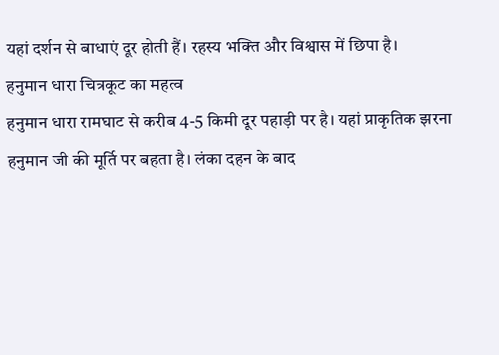यहां दर्शन से बाधाएं दूर होती हैं। रहस्य भक्ति और विश्वास में छिपा है।
हनुमान धारा चित्रकूट का महत्व
हनुमान धारा रामघाट से करीब 4-5 किमी दूर पहाड़ी पर है। यहां प्राकृतिक झरना हनुमान जी की मूर्ति पर बहता है। लंका दहन के बाद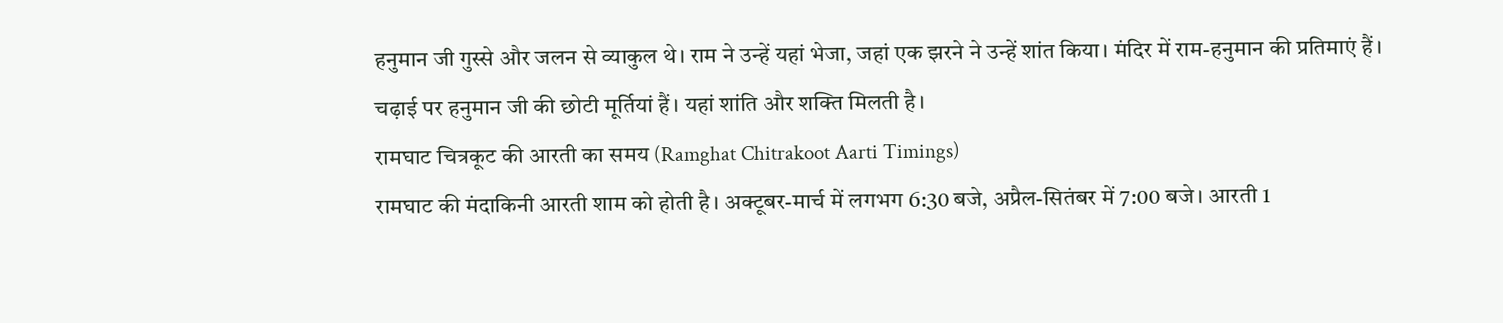हनुमान जी गुस्से और जलन से व्याकुल थे। राम ने उन्हें यहां भेजा, जहां एक झरने ने उन्हें शांत किया। मंदिर में राम-हनुमान की प्रतिमाएं हैं। चढ़ाई पर हनुमान जी की छोटी मूर्तियां हैं। यहां शांति और शक्ति मिलती है।
रामघाट चित्रकूट की आरती का समय (Ramghat Chitrakoot Aarti Timings)
रामघाट की मंदाकिनी आरती शाम को होती है। अक्टूबर-मार्च में लगभग 6:30 बजे, अप्रैल-सितंबर में 7:00 बजे। आरती 1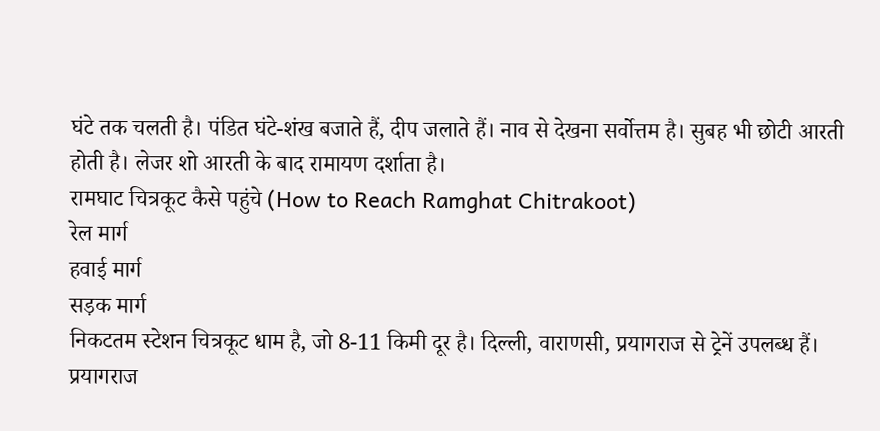घंटे तक चलती है। पंडित घंटे-शंख बजाते हैं, दीप जलाते हैं। नाव से देखना सर्वोत्तम है। सुबह भी छोटी आरती होती है। लेजर शो आरती के बाद रामायण दर्शाता है।
रामघाट चित्रकूट कैसे पहुंचे (How to Reach Ramghat Chitrakoot)
रेल मार्ग
हवाई मार्ग
सड़क मार्ग
निकटतम स्टेशन चित्रकूट धाम है, जो 8-11 किमी दूर है। दिल्ली, वाराणसी, प्रयागराज से ट्रेनें उपलब्ध हैं।
प्रयागराज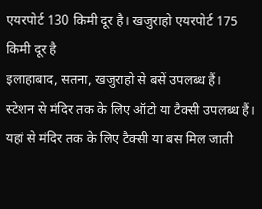एयरपोर्ट 130 किमी दूर है। खजुराहो एयरपोर्ट 175 किमी दूर है
इलाहाबाद, सतना, खजुराहो से बसें उपलब्ध हैं।
स्टेशन से मंदिर तक के लिए ऑटो या टैक्सी उपलब्ध हैं।
यहां से मंदिर तक के लिए टैक्सी या बस मिल जाती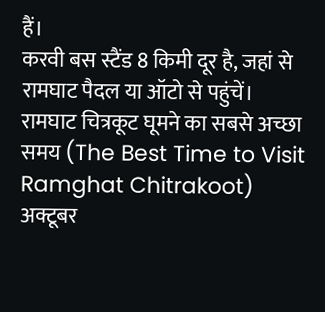हैं।
करवी बस स्टैंड 8 किमी दूर है, जहां से रामघाट पैदल या ऑटो से पहुंचें।
रामघाट चित्रकूट घूमने का सबसे अच्छा समय (The Best Time to Visit Ramghat Chitrakoot)
अक्टूबर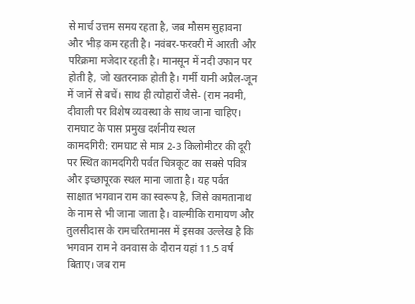से मार्च उत्तम समय रहता है, जब मौसम सुहावना और भीड़ कम रहती है। नवंबर-फरवरी में आरती और परिक्रमा मजेदार रहती है। मानसून में नदी उफान पर होती है, जो खतरनाक होती है। गर्मी यानी अप्रैल-जून में जानें से बचें। साथ ही त्योहारों जैसे- (राम नवमी, दीवाली पर विशेष व्यवस्था के साथ जाना चाहिए।
रामघाट के पास प्रमुख दर्शनीय स्थल
कामदगिरी: रामघाट से मात्र 2-3 किलोमीटर की दूरी पर स्थित कामदगिरी पर्वत चित्रकूट का सबसे पवित्र और इच्छापूरक स्थल माना जाता है। यह पर्वत साक्षात भगवान राम का स्वरूप है, जिसे कामतानाथ के नाम से भी जाना जाता है। वाल्मीकि रामायण और तुलसीदास के रामचरितमानस में इसका उल्लेख है कि भगवान राम ने वनवास के दौरान यहां 11.5 वर्ष बिताए। जब राम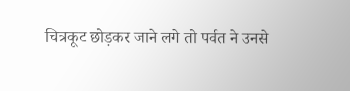चित्रकूट छोड़कर जाने लगे तो पर्वत ने उनसे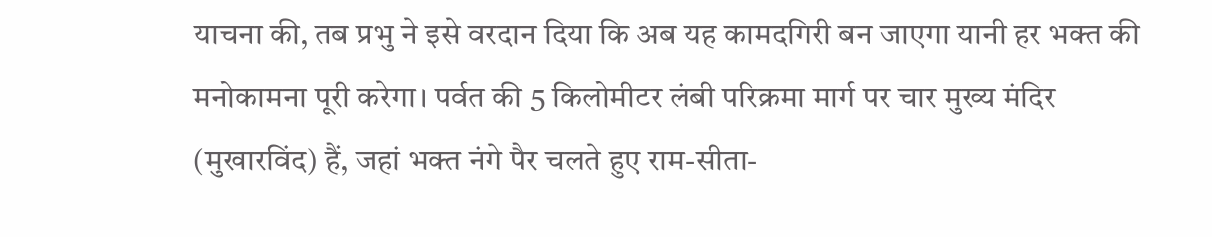याचना की, तब प्रभु ने इसे वरदान दिया कि अब यह कामदगिरी बन जाएगा यानी हर भक्त की मनोकामना पूरी करेगा। पर्वत की 5 किलोमीटर लंबी परिक्रमा मार्ग पर चार मुख्य मंदिर (मुखारविंद) हैं, जहां भक्त नंगे पैर चलते हुए राम-सीता-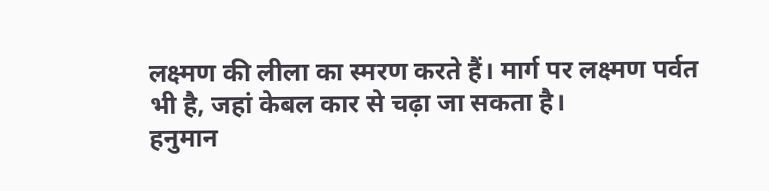लक्ष्मण की लीला का स्मरण करते हैं। मार्ग पर लक्ष्मण पर्वत भी है, जहां केबल कार से चढ़ा जा सकता है।
हनुमान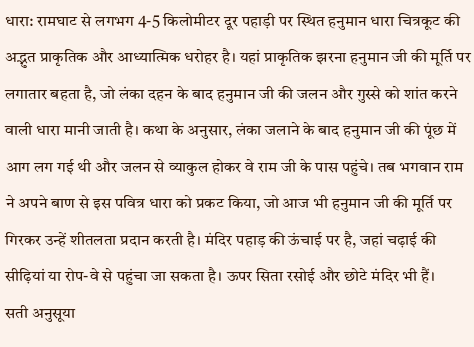धारा: रामघाट से लगभग 4-5 किलोमीटर दूर पहाड़ी पर स्थित हनुमान धारा चित्रकूट की अद्भुत प्राकृतिक और आध्यात्मिक धरोहर है। यहां प्राकृतिक झरना हनुमान जी की मूर्ति पर लगातार बहता है, जो लंका दहन के बाद हनुमान जी की जलन और गुस्से को शांत करने वाली धारा मानी जाती है। कथा के अनुसार, लंका जलाने के बाद हनुमान जी की पूंछ में आग लग गई थी और जलन से व्याकुल होकर वे राम जी के पास पहुंचे। तब भगवान राम ने अपने बाण से इस पवित्र धारा को प्रकट किया, जो आज भी हनुमान जी की मूर्ति पर गिरकर उन्हें शीतलता प्रदान करती है। मंदिर पहाड़ की ऊंचाई पर है, जहां चढ़ाई की सीढ़ियां या रोप-वे से पहुंचा जा सकता है। ऊपर सिता रसोई और छोटे मंदिर भी हैं।
सती अनुसूया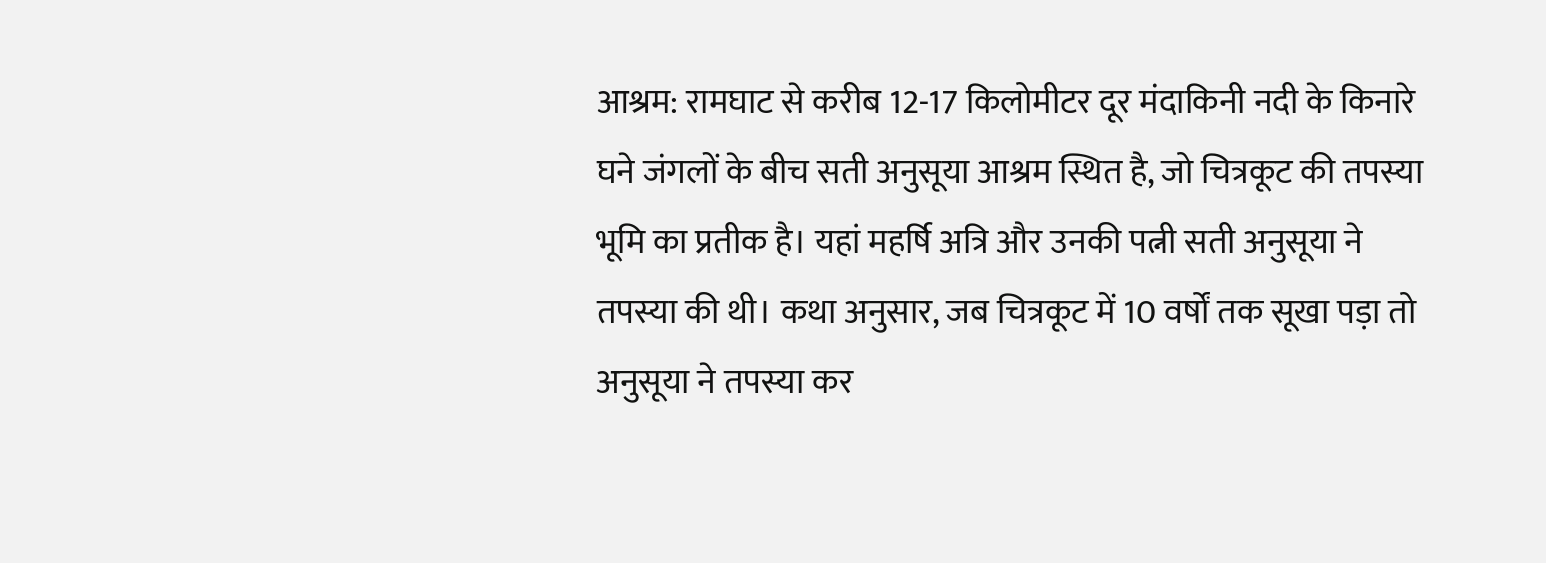आश्रम: रामघाट से करीब 12-17 किलोमीटर दूर मंदाकिनी नदी के किनारे घने जंगलों के बीच सती अनुसूया आश्रम स्थित है, जो चित्रकूट की तपस्या भूमि का प्रतीक है। यहां महर्षि अत्रि और उनकी पत्नी सती अनुसूया ने तपस्या की थी। कथा अनुसार, जब चित्रकूट में 10 वर्षों तक सूखा पड़ा तो अनुसूया ने तपस्या कर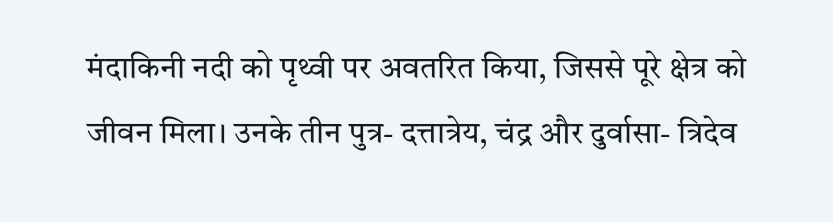मंदाकिनी नदी को पृथ्वी पर अवतरित किया, जिससे पूरे क्षेत्र को जीवन मिला। उनके तीन पुत्र- दत्तात्रेय, चंद्र और दुर्वासा- त्रिदेव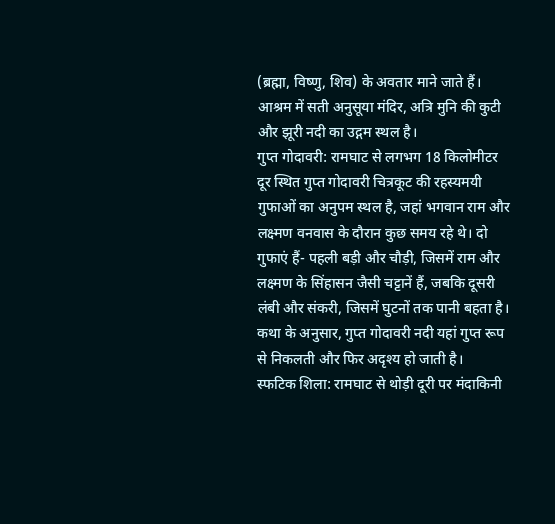(ब्रह्मा, विष्णु, शिव) के अवतार माने जाते हैं। आश्रम में सती अनुसूया मंदिर, अत्रि मुनि की कुटी और झूरी नदी का उद्गम स्थल है।
गुप्त गोदावरी: रामघाट से लगभग 18 किलोमीटर दूर स्थित गुप्त गोदावरी चित्रकूट की रहस्यमयी गुफाओं का अनुपम स्थल है, जहां भगवान राम और लक्ष्मण वनवास के दौरान कुछ समय रहे थे। दो गुफाएं हैं- पहली बड़ी और चौड़ी, जिसमें राम और लक्ष्मण के सिंहासन जैसी चट्टानें हैं, जबकि दूसरी लंबी और संकरी, जिसमें घुटनों तक पानी बहता है। कथा के अनुसार, गुप्त गोदावरी नदी यहां गुप्त रूप से निकलती और फिर अदृश्य हो जाती है।
स्फटिक शिला: रामघाट से थोड़ी दूरी पर मंदाकिनी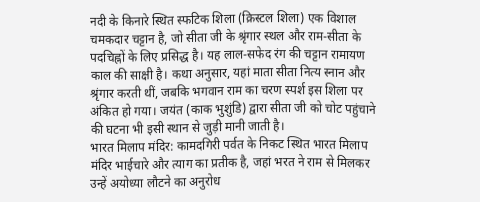नदी के किनारे स्थित स्फटिक शिला (क्रिस्टल शिला) एक विशाल चमकदार चट्टान है, जो सीता जी के श्रृंगार स्थल और राम-सीता के पदचिह्नों के लिए प्रसिद्ध है। यह लाल-सफेद रंग की चट्टान रामायण काल की साक्षी है। कथा अनुसार, यहां माता सीता नित्य स्नान और श्रृंगार करती थीं, जबकि भगवान राम का चरण स्पर्श इस शिला पर अंकित हो गया। जयंत (काक भुशुंडि) द्वारा सीता जी को चोट पहुंचाने की घटना भी इसी स्थान से जुड़ी मानी जाती है।
भारत मिलाप मंदिर: कामदगिरी पर्वत के निकट स्थित भारत मिलाप मंदिर भाईचारे और त्याग का प्रतीक है, जहां भरत ने राम से मिलकर उन्हें अयोध्या लौटने का अनुरोध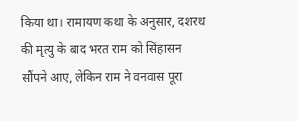किया था। रामायण कथा के अनुसार, दशरथ की मृत्यु के बाद भरत राम को सिंहासन सौंपने आए, लेकिन राम ने वनवास पूरा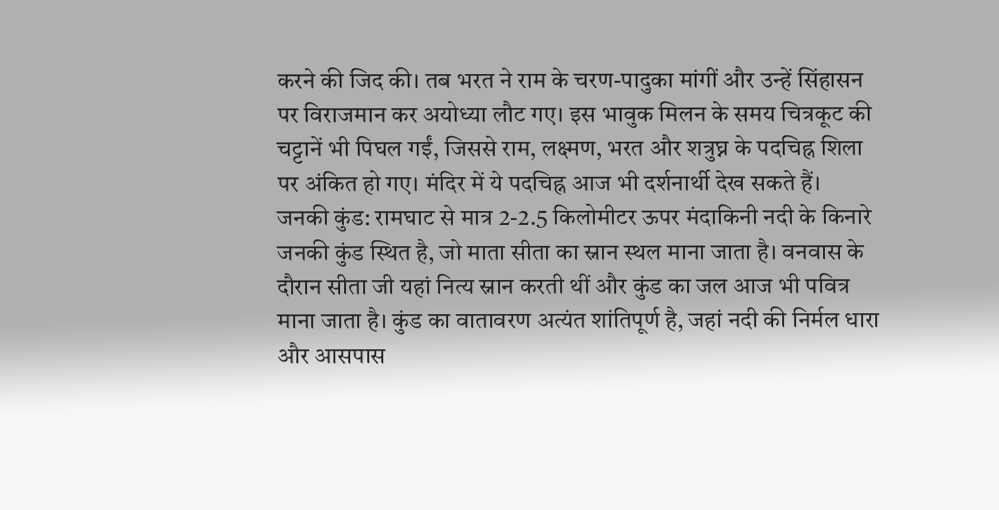करने की जिद की। तब भरत ने राम के चरण-पादुका मांगीं और उन्हें सिंहासन पर विराजमान कर अयोध्या लौट गए। इस भावुक मिलन के समय चित्रकूट की चट्टानें भी पिघल गईं, जिससे राम, लक्ष्मण, भरत और शत्रुघ्न के पदचिह्न शिला पर अंकित हो गए। मंदिर में ये पदचिह्न आज भी दर्शनार्थी देख सकते हैं।
जनकी कुंड: रामघाट से मात्र 2-2.5 किलोमीटर ऊपर मंदाकिनी नदी के किनारे जनकी कुंड स्थित है, जो माता सीता का स्नान स्थल माना जाता है। वनवास के दौरान सीता जी यहां नित्य स्नान करती थीं और कुंड का जल आज भी पवित्र माना जाता है। कुंड का वातावरण अत्यंत शांतिपूर्ण है, जहां नदी की निर्मल धारा और आसपास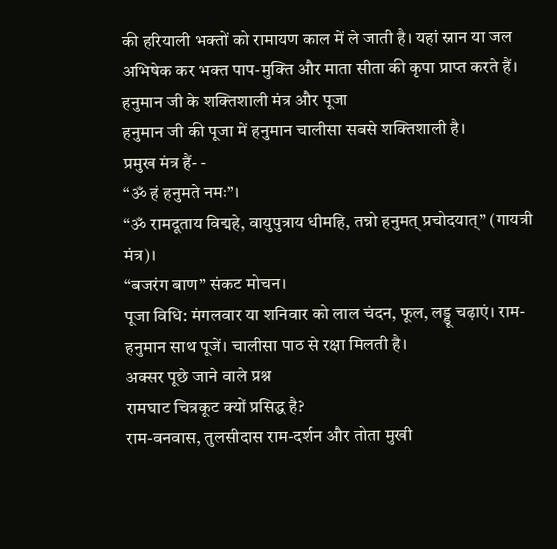की हरियाली भक्तों को रामायण काल में ले जाती है। यहां स्नान या जल अभिषेक कर भक्त पाप-मुक्ति और माता सीता की कृपा प्राप्त करते हैं।
हनुमान जी के शक्तिशाली मंत्र और पूजा
हनुमान जी की पूजा में हनुमान चालीसा सबसे शक्तिशाली है।
प्रमुख मंत्र हैं- -
“ॐ हं हनुमते नमः”।
“ॐ रामदूताय विद्महे, वायुपुत्राय धीमहि, तन्नो हनुमत् प्रचोदयात्” (गायत्री मंत्र)।
“बजरंग बाण” संकट मोचन।
पूजा विधि: मंगलवार या शनिवार को लाल चंदन, फूल, लड्डू चढ़ाएं। राम-हनुमान साथ पूजें। चालीसा पाठ से रक्षा मिलती है।
अक्सर पूछे जाने वाले प्रश्न
रामघाट चित्रकूट क्यों प्रसिद्ध है?
राम-वनवास, तुलसीदास राम-दर्शन और तोता मुखी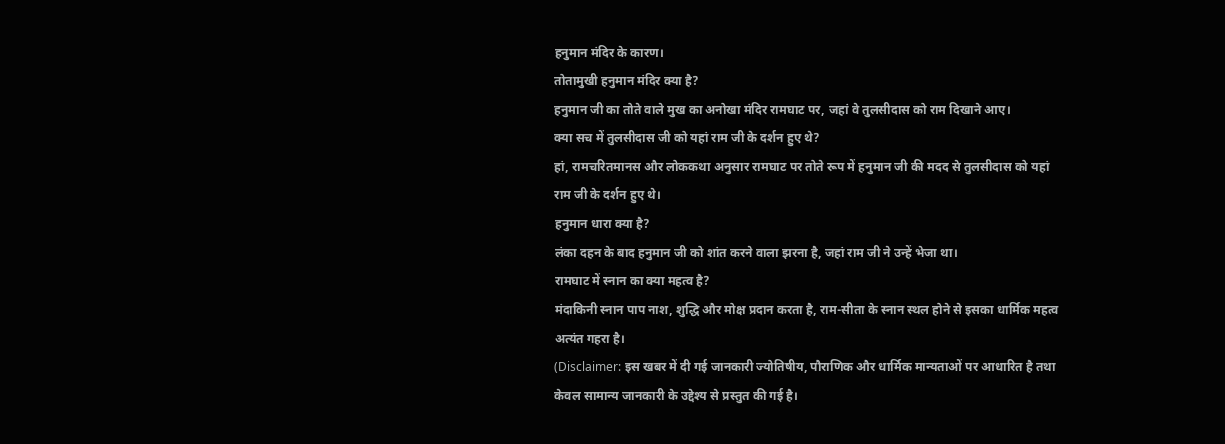हनुमान मंदिर के कारण।
तोतामुखी हनुमान मंदिर क्या है?
हनुमान जी का तोते वाले मुख का अनोखा मंदिर रामघाट पर, जहां वे तुलसीदास को राम दिखाने आए।
क्या सच में तुलसीदास जी को यहां राम जी के दर्शन हुए थे?
हां, रामचरितमानस और लोककथा अनुसार रामघाट पर तोते रूप में हनुमान जी की मदद से तुलसीदास को यहां राम जी के दर्शन हुए थे।
हनुमान धारा क्या है?
लंका दहन के बाद हनुमान जी को शांत करने वाला झरना है, जहां राम जी ने उन्हें भेजा था।
रामघाट में स्नान का क्या महत्व है?
मंदाकिनी स्नान पाप नाश, शुद्धि और मोक्ष प्रदान करता है, राम-सीता के स्नान स्थल होने से इसका धार्मिक महत्व अत्यंत गहरा है।
(Disclaimer: इस खबर में दी गई जानकारी ज्योतिषीय, पौराणिक और धार्मिक मान्यताओं पर आधारित है तथा केवल सामान्य जानकारी के उद्देश्य से प्रस्तुत की गई है।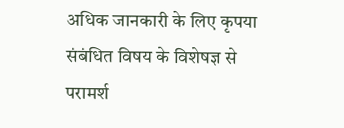अधिक जानकारी के लिए कृपया संबंधित विषय के विशेषज्ञ से परामर्श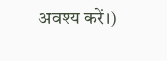अवश्य करें।)